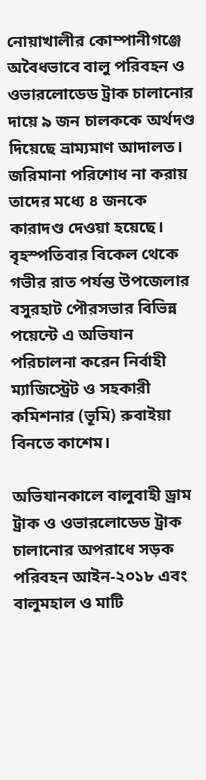নোয়াখালীর কোম্পানীগঞ্জে অবৈধভাবে বালু পরিবহন ও ওভারলোডেড ট্রাক চালানোর দায়ে ৯ জন চালককে অর্থদণ্ড দিয়েছে ভ্রাম্যমাণ আদালত। জরিমানা পরিশোধ না করায় তাদের মধ্যে ৪ জনকে কারাদণ্ড দেওয়া হয়েছে।
বৃহস্পতিবার বিকেল থেকে গভীর রাত পর্যন্ত উপজেলার বসুরহাট পৌরসভার বিভিন্ন পয়েন্টে এ অভিযান পরিচালনা করেন নির্বাহী ম্যাজিস্ট্রেট ও সহকারী কমিশনার (ভূমি) রুবাইয়া বিনতে কাশেম।

অভিযানকালে বালুবাহী ড্রাম ট্রাক ও ওভারলোডেড ট্রাক চালানোর অপরাধে সড়ক পরিবহন আইন-২০১৮ এবং বালুমহাল ও মাটি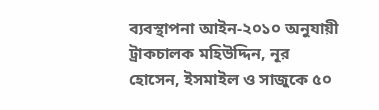ব্যবস্থাপনা আইন-২০১০ অনুযায়ী ট্রাকচালক মহিউদ্দিন, নূর হোসেন, ইসমাইল ও সাজুকে ৫০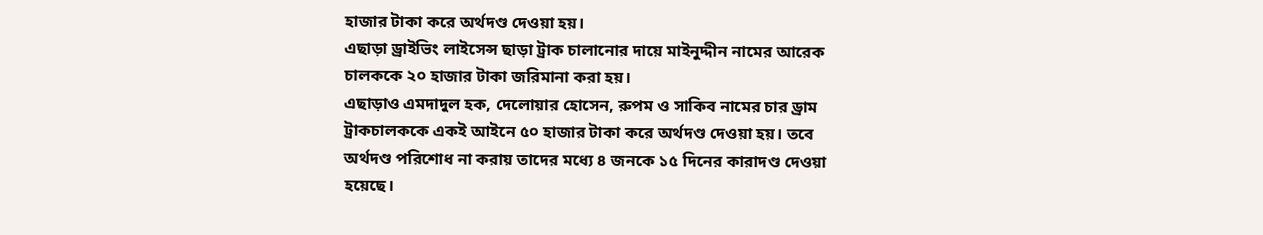হাজার টাকা করে অর্থদণ্ড দেওয়া হয়।
এছাড়া ড্রাইভিং লাইসেন্স ছাড়া ট্রাক চালানোর দায়ে মাইনুদ্দীন নামের আরেক চালককে ২০ হাজার টাকা জরিমানা করা হয়।
এছাড়াও এমদাদুল হক, দেলোয়ার হোসেন, রুপম ও সাকিব নামের চার ড্রাম ট্রাকচালককে একই আইনে ৫০ হাজার টাকা করে অর্থদণ্ড দেওয়া হয়। তবে অর্থদণ্ড পরিশোধ না করায় তাদের মধ্যে ৪ জনকে ১৫ দিনের কারাদণ্ড দেওয়া হয়েছে।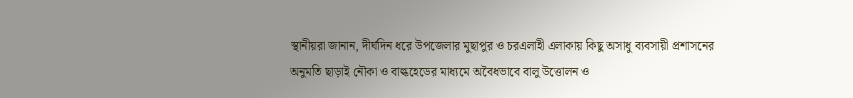স্থানীয়রা জানান, দীর্ঘদিন ধরে উপজেলার মুছাপুর ও চরএলাহী এলাকায় কিছু অসাধু ব্যবসায়ী প্রশাসনের অনুমতি ছাড়াই নৌকা ও বাল্কহেডের মাধ্যমে অবৈধভাবে বালু উত্তোলন ও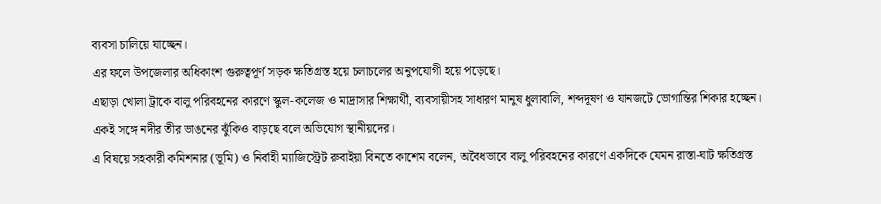ব্যবসা চালিয়ে যাচ্ছেন।
এর ফলে উপজেলার অধিকাংশ গুরুত্বপূর্ণ সড়ক ক্ষতিগ্রস্ত হয়ে চলাচলের অনুপযোগী হয়ে পড়েছে।
এছাড়া খোলা ট্রাকে বালু পরিবহনের কারণে স্কুল-কলেজ ও মাদ্রাসার শিক্ষার্থী, ব্যবসায়ীসহ সাধারণ মানুষ ধুলাবালি, শব্দদূষণ ও যানজটে ভোগান্তির শিকার হচ্ছেন। একই সঙ্গে নদীর তীর ভাঙনের ঝুঁকিও বাড়ছে বলে অভিযোগ স্থানীয়দের।
এ বিষয়ে সহকারী কমিশনার (ভূমি) ও নির্বাহী ম্যাজিস্ট্রেট রুবাইয়া বিনতে কাশেম বলেন, অবৈধভাবে বালু পরিবহনের কারণে একদিকে যেমন রাস্তা-ঘাট ক্ষতিগ্রস্ত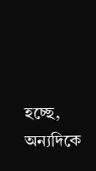হচ্ছে, অন্যদিকে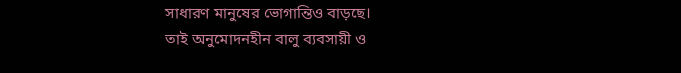সাধারণ মানুষের ভোগান্তিও বাড়ছে।
তাই অনুমোদনহীন বালু ব্যবসায়ী ও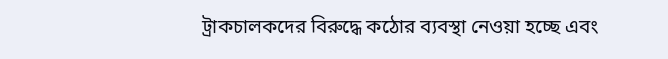ট্রাকচালকদের বিরুদ্ধে কঠোর ব্যবস্থা নেওয়া হচ্ছে এবং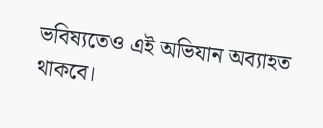ভবিষ্যতেও এই অভিযান অব্যাহত থাকবে।